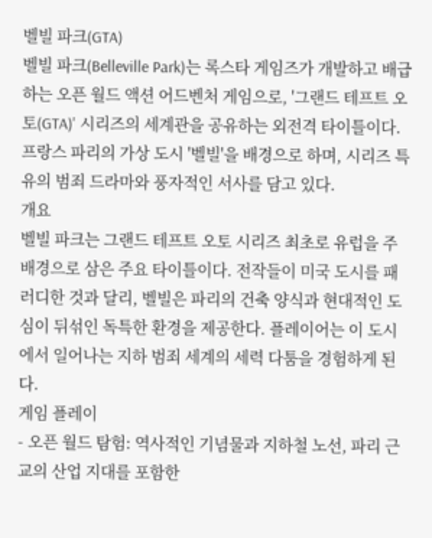벨빌 파크(GTA)
벨빌 파크(Belleville Park)는 록스타 게임즈가 개발하고 배급하는 오픈 월드 액션 어드벤처 게임으로, '그랜드 테프트 오토(GTA)' 시리즈의 세계관을 공유하는 외전격 타이틀이다. 프랑스 파리의 가상 도시 '벨빌'을 배경으로 하며, 시리즈 특유의 범죄 드라마와 풍자적인 서사를 담고 있다.
개요
벨빌 파크는 그랜드 테프트 오토 시리즈 최초로 유럽을 주 배경으로 삼은 주요 타이틀이다. 전작들이 미국 도시를 패러디한 것과 달리, 벨빌은 파리의 건축 양식과 현대적인 도심이 뒤섞인 독특한 환경을 제공한다. 플레이어는 이 도시에서 일어나는 지하 범죄 세계의 세력 다툼을 경험하게 된다.
게임 플레이
- 오픈 월드 탐험: 역사적인 기념물과 지하철 노선, 파리 근교의 산업 지대를 포함한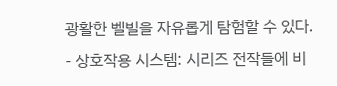광활한 벨빌을 자유롭게 탐험할 수 있다.
- 상호작용 시스템: 시리즈 전작들에 비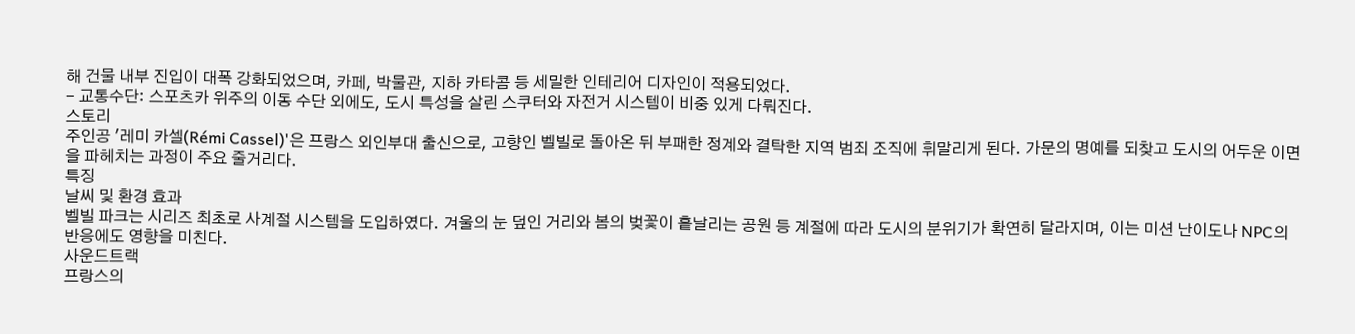해 건물 내부 진입이 대폭 강화되었으며, 카페, 박물관, 지하 카타콤 등 세밀한 인테리어 디자인이 적용되었다.
- 교통수단: 스포츠카 위주의 이동 수단 외에도, 도시 특성을 살린 스쿠터와 자전거 시스템이 비중 있게 다뤄진다.
스토리
주인공 '레미 카셀(Rémi Cassel)'은 프랑스 외인부대 출신으로, 고향인 벨빌로 돌아온 뒤 부패한 정계와 결탁한 지역 범죄 조직에 휘말리게 된다. 가문의 명예를 되찾고 도시의 어두운 이면을 파헤치는 과정이 주요 줄거리다.
특징
날씨 및 환경 효과
벨빌 파크는 시리즈 최초로 사계절 시스템을 도입하였다. 겨울의 눈 덮인 거리와 봄의 벚꽃이 흩날리는 공원 등 계절에 따라 도시의 분위기가 확연히 달라지며, 이는 미션 난이도나 NPC의 반응에도 영향을 미친다.
사운드트랙
프랑스의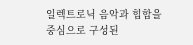일렉트로닉 음악과 힙합을 중심으로 구성된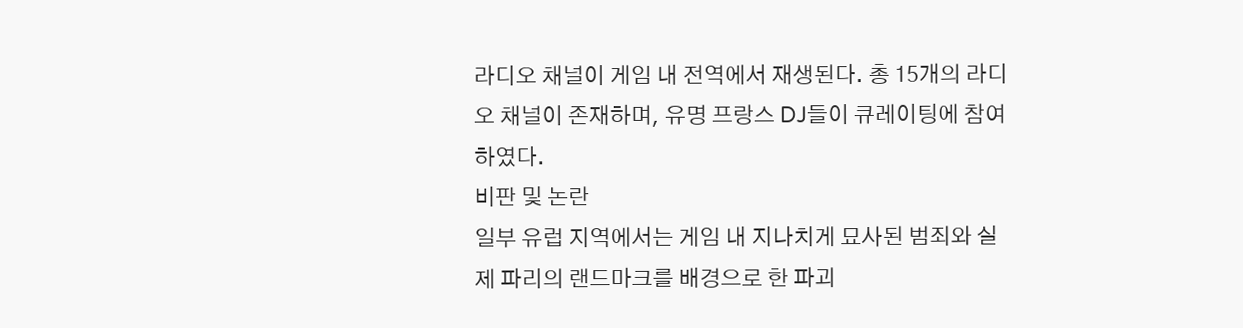라디오 채널이 게임 내 전역에서 재생된다. 총 15개의 라디오 채널이 존재하며, 유명 프랑스 DJ들이 큐레이팅에 참여하였다.
비판 및 논란
일부 유럽 지역에서는 게임 내 지나치게 묘사된 범죄와 실제 파리의 랜드마크를 배경으로 한 파괴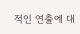적인 연출에 대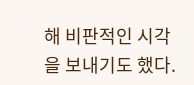해 비판적인 시각을 보내기도 했다.